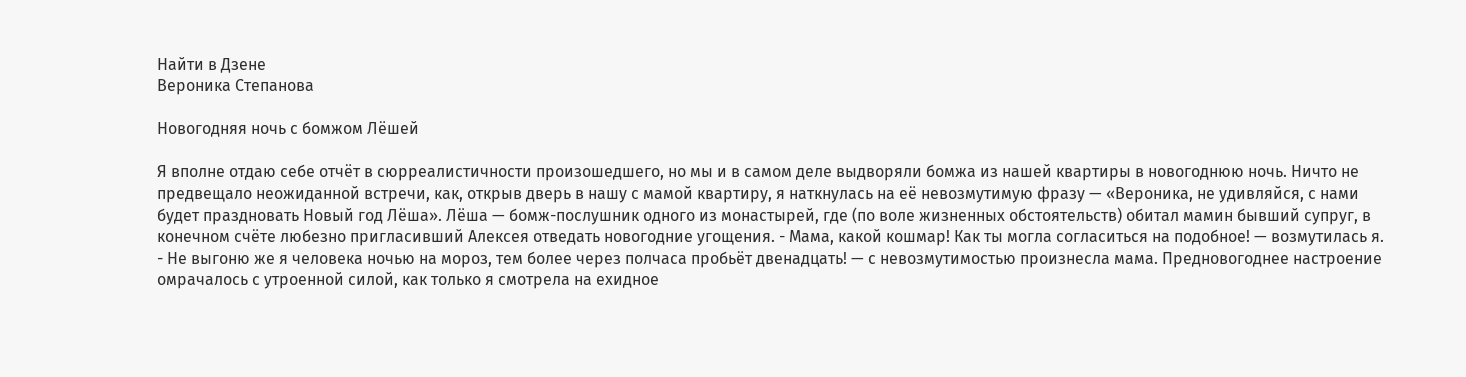Найти в Дзене
Вероника Степанова

Новогодняя ночь с бомжом Лёшей

Я вполне отдаю себе отчёт в сюрреалистичности произошедшего, но мы и в самом деле выдворяли бомжа из нашей квартиры в новогоднюю ночь. Ничто не предвещало неожиданной встречи, как, открыв дверь в нашу с мамой квартиру, я наткнулась на её невозмутимую фразу — «Вероника, не удивляйся, с нами будет праздновать Новый год Лёша». Лёша — бомж-послушник одного из монастырей, где (по воле жизненных обстоятельств) обитал мамин бывший супруг, в конечном счёте любезно пригласивший Алексея отведать новогодние угощения. - Мама, какой кошмар! Как ты могла согласиться на подобное! — возмутилась я. - Не выгоню же я человека ночью на мороз, тем более через полчаса пробьёт двенадцать! — с невозмутимостью произнесла мама. Предновогоднее настроение омрачалось с утроенной силой, как только я смотрела на ехидное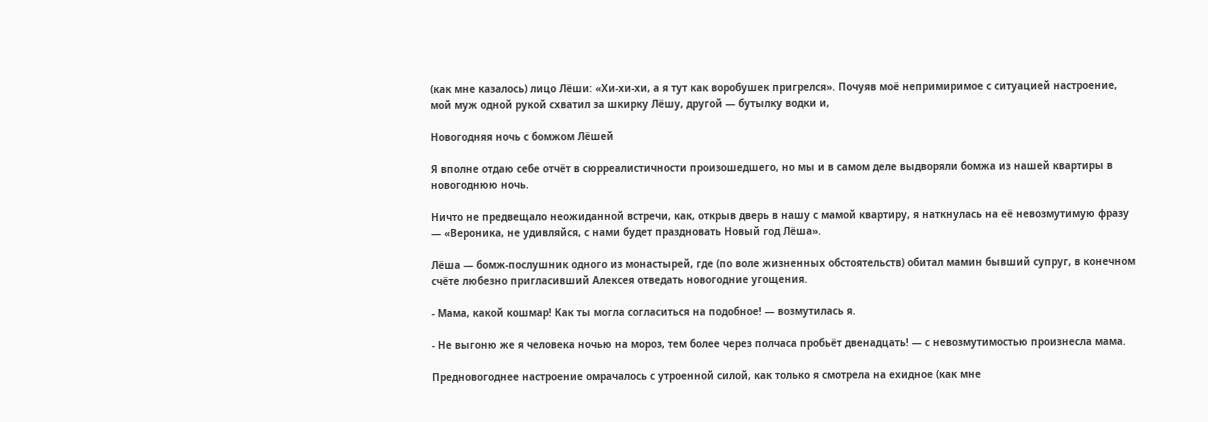(как мне казалось) лицо Лёши: «Хи-хи-хи, а я тут как воробушек пригрелся». Почуяв моё непримиримое с ситуацией настроение, мой муж одной рукой схватил за шкирку Лёшу, другой — бутылку водки и,

Новогодняя ночь с бомжом Лёшей

Я вполне отдаю себе отчёт в сюрреалистичности произошедшего, но мы и в самом деле выдворяли бомжа из нашей квартиры в новогоднюю ночь.

Ничто не предвещало неожиданной встречи, как, открыв дверь в нашу с мамой квартиру, я наткнулась на её невозмутимую фразу — «Вероника, не удивляйся, с нами будет праздновать Новый год Лёша».

Лёша — бомж-послушник одного из монастырей, где (по воле жизненных обстоятельств) обитал мамин бывший супруг, в конечном счёте любезно пригласивший Алексея отведать новогодние угощения.

- Мама, какой кошмар! Как ты могла согласиться на подобное! — возмутилась я.

- Не выгоню же я человека ночью на мороз, тем более через полчаса пробьёт двенадцать! — с невозмутимостью произнесла мама.

Предновогоднее настроение омрачалось с утроенной силой, как только я смотрела на ехидное (как мне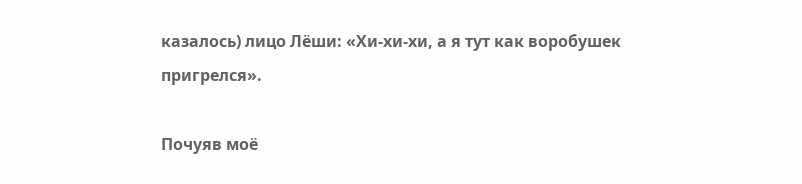казалось) лицо Лёши: «Хи-хи-хи, а я тут как воробушек пригрелся».

Почуяв моё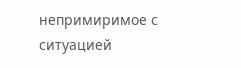непримиримое с ситуацией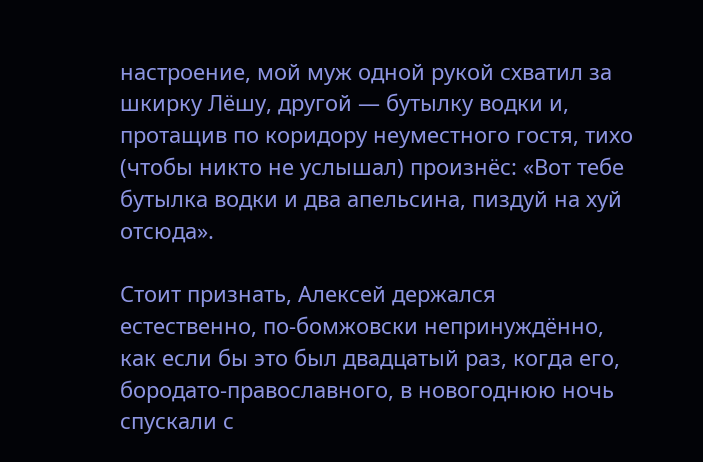настроение, мой муж одной рукой схватил за шкирку Лёшу, другой — бутылку водки и, протащив по коридору неуместного гостя, тихо (чтобы никто не услышал) произнёс: «Вот тебе бутылка водки и два апельсина, пиздуй на хуй отсюда».

Стоит признать, Алексей держался естественно, по-бомжовски непринуждённо, как если бы это был двадцатый раз, когда его, бородато-православного, в новогоднюю ночь спускали с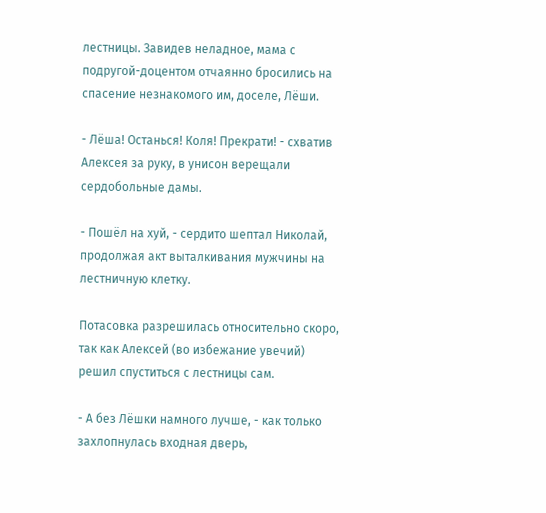лестницы. Завидев неладное, мама с подругой-доцентом отчаянно бросились на спасение незнакомого им, доселе, Лёши.

- Лёша! Останься! Коля! Прекрати! - схватив Алексея за руку, в унисон верещали сердобольные дамы.

- Пошёл на хуй, - сердито шептал Николай, продолжая акт выталкивания мужчины на лестничную клетку.

Потасовка разрешилась относительно скоро, так как Алексей (во избежание увечий) решил спуститься с лестницы сам.

- А без Лёшки намного лучше, - как только захлопнулась входная дверь,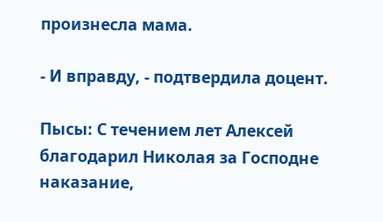произнесла мама.

- И вправду, - подтвердила доцент.

Пысы: С течением лет Алексей благодарил Николая за Господне наказание,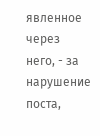явленное через него, - за нарушение поста,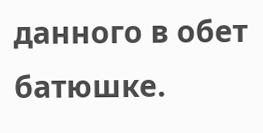данного в обет батюшке.